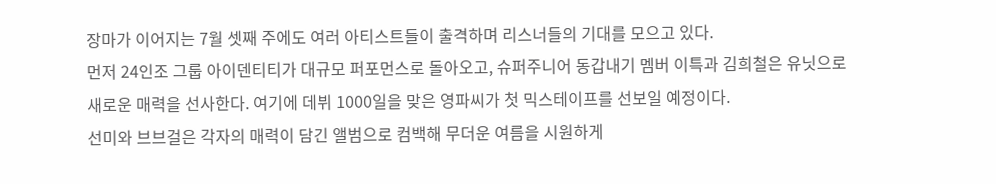장마가 이어지는 7월 셋째 주에도 여러 아티스트들이 출격하며 리스너들의 기대를 모으고 있다.
먼저 24인조 그룹 아이덴티티가 대규모 퍼포먼스로 돌아오고, 슈퍼주니어 동갑내기 멤버 이특과 김희철은 유닛으로 새로운 매력을 선사한다. 여기에 데뷔 1000일을 맞은 영파씨가 첫 믹스테이프를 선보일 예정이다.
선미와 브브걸은 각자의 매력이 담긴 앨범으로 컴백해 무더운 여름을 시원하게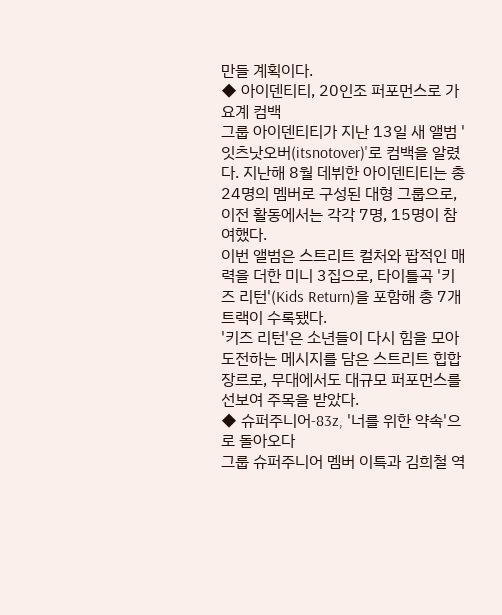만들 계획이다.
◆ 아이덴티티, 20인조 퍼포먼스로 가요계 컴백
그룹 아이덴티티가 지난 13일 새 앨범 '잇츠낫오버(itsnotover)'로 컴백을 알렸다. 지난해 8월 데뷔한 아이덴티티는 총 24명의 멤버로 구성된 대형 그룹으로, 이전 활동에서는 각각 7명, 15명이 참여했다.
이번 앨범은 스트리트 컬처와 팝적인 매력을 더한 미니 3집으로, 타이틀곡 '키즈 리턴'(Kids Return)을 포함해 총 7개 트랙이 수록됐다.
'키즈 리턴'은 소년들이 다시 힘을 모아 도전하는 메시지를 담은 스트리트 힙합 장르로, 무대에서도 대규모 퍼포먼스를 선보여 주목을 받았다.
◆ 슈퍼주니어-83z, '너를 위한 약속'으로 돌아오다
그룹 슈퍼주니어 멤버 이특과 김희철 역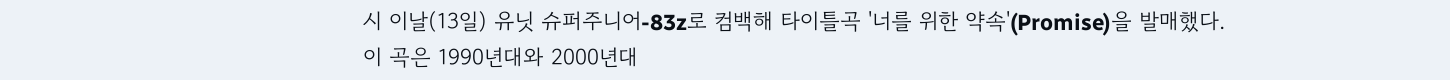시 이날(13일) 유닛 슈퍼주니어-83z로 컴백해 타이틀곡 '너를 위한 약속'(Promise)을 발매했다.
이 곡은 1990년대와 2000년대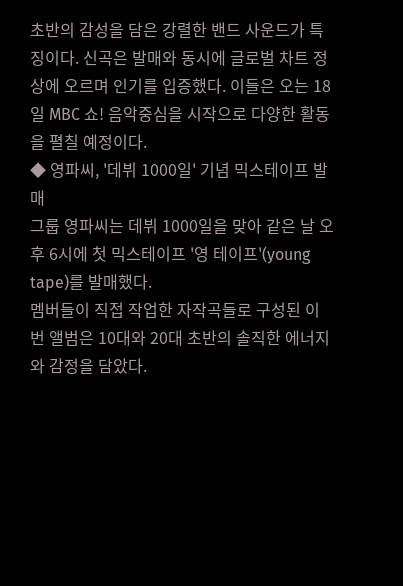초반의 감성을 담은 강렬한 밴드 사운드가 특징이다. 신곡은 발매와 동시에 글로벌 차트 정상에 오르며 인기를 입증했다. 이들은 오는 18일 MBC 쇼! 음악중심을 시작으로 다양한 활동을 펼칠 예정이다.
◆ 영파씨, '데뷔 1000일' 기념 믹스테이프 발매
그룹 영파씨는 데뷔 1000일을 맞아 같은 날 오후 6시에 첫 믹스테이프 '영 테이프'(young tape)를 발매했다.
멤버들이 직접 작업한 자작곡들로 구성된 이번 앨범은 10대와 20대 초반의 솔직한 에너지와 감정을 담았다.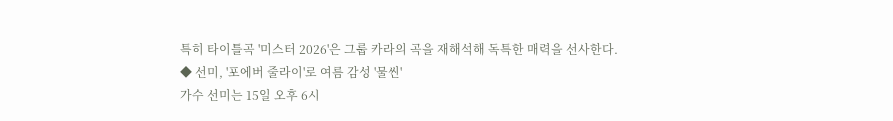특히 타이틀곡 '미스터 2026'은 그룹 카라의 곡을 재해석해 독특한 매력을 선사한다.
◆ 선미, '포에버 줄라이'로 여름 감성 '물씬'
가수 선미는 15일 오후 6시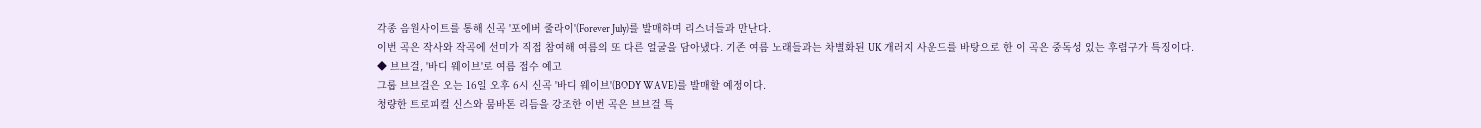각종 음원사이트를 통해 신곡 '포에버 줄라이'(Forever July)를 발매하며 리스너들과 만난다.
이번 곡은 작사와 작곡에 선미가 직접 참여해 여름의 또 다른 얼굴을 담아냈다. 기존 여름 노래들과는 차별화된 UK 개러지 사운드를 바탕으로 한 이 곡은 중독성 있는 후렴구가 특징이다.
◆ 브브걸, '바디 웨이브'로 여름 접수 예고
그룹 브브걸은 오는 16일 오후 6시 신곡 '바디 웨이브'(BODY WAVE)를 발매할 예정이다.
청량한 트로피컬 신스와 뭄바톤 리듬을 강조한 이번 곡은 브브걸 특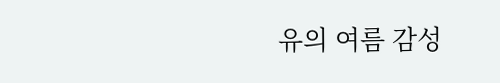유의 여름 감성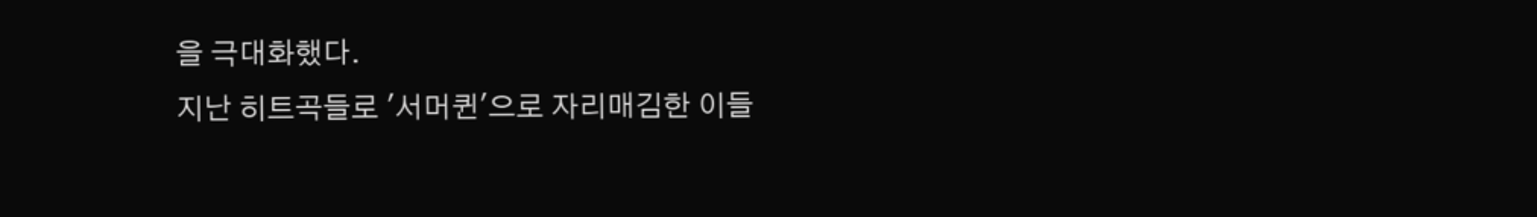을 극대화했다.
지난 히트곡들로 '서머퀸'으로 자리매김한 이들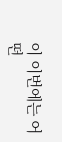이 이번에는 어떤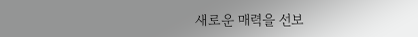새로운 매력을 선보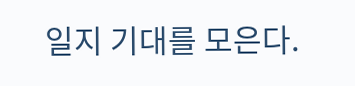일지 기대를 모은다.